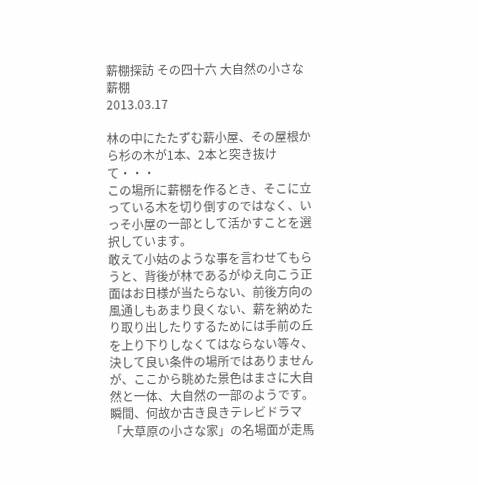薪棚探訪 その四十六 大自然の小さな薪棚
2013.03.17

林の中にたたずむ薪小屋、その屋根から杉の木が1本、2本と突き抜けて・・・
この場所に薪棚を作るとき、そこに立っている木を切り倒すのではなく、いっそ小屋の一部として活かすことを選択しています。
敢えて小姑のような事を言わせてもらうと、背後が林であるがゆえ向こう正面はお日様が当たらない、前後方向の風通しもあまり良くない、薪を納めたり取り出したりするためには手前の丘を上り下りしなくてはならない等々、決して良い条件の場所ではありませんが、ここから眺めた景色はまさに大自然と一体、大自然の一部のようです。
瞬間、何故か古き良きテレビドラマ「大草原の小さな家」の名場面が走馬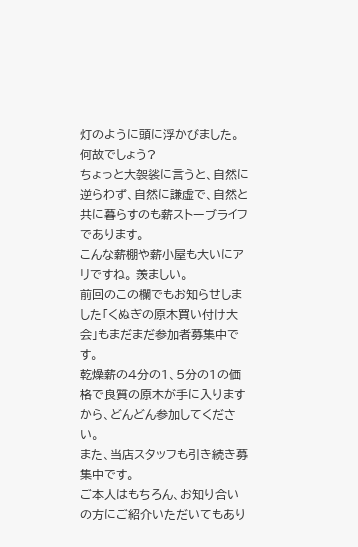灯のように頭に浮かびました。 何故でしょう?
ちょっと大袈裟に言うと、自然に逆らわず、自然に謙虚で、自然と共に暮らすのも薪ストーブライフであります。
こんな薪棚や薪小屋も大いにアリですね。 羨ましい。
前回のこの欄でもお知らせしました「くぬぎの原木買い付け大会」もまだまだ参加者募集中です。
乾燥薪の4分の1、5分の1の価格で良質の原木が手に入りますから、どんどん参加してください。
また、当店スタッフも引き続き募集中です。
ご本人はもちろん、お知り合いの方にご紹介いただいてもあり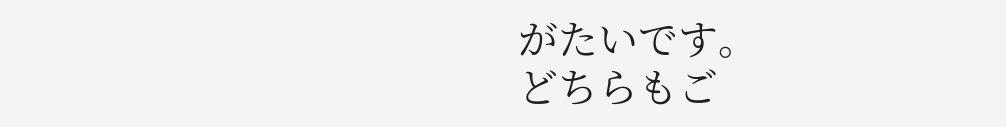がたいです。
どちらもご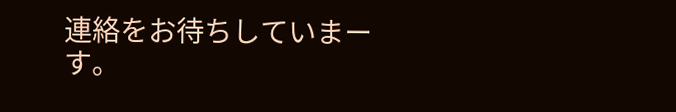連絡をお待ちしていまーす。